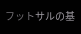フットサルの基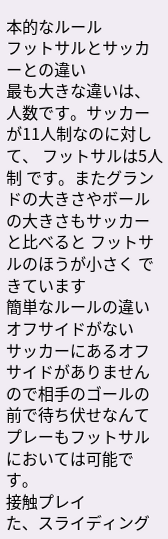本的なルール
フットサルとサッカーとの違い
最も大きな違いは、人数です。サッカーが11人制なのに対して、 フットサルは5人制 です。またグランドの大きさやボールの大きさもサッカーと比べると フットサルのほうが小さく できています
簡単なルールの違い
オフサイドがない
サッカーにあるオフサイドがありませんので相手のゴールの前で待ち伏せなんてプレーもフットサルにおいては可能です。
接触プレイ
た、スライディング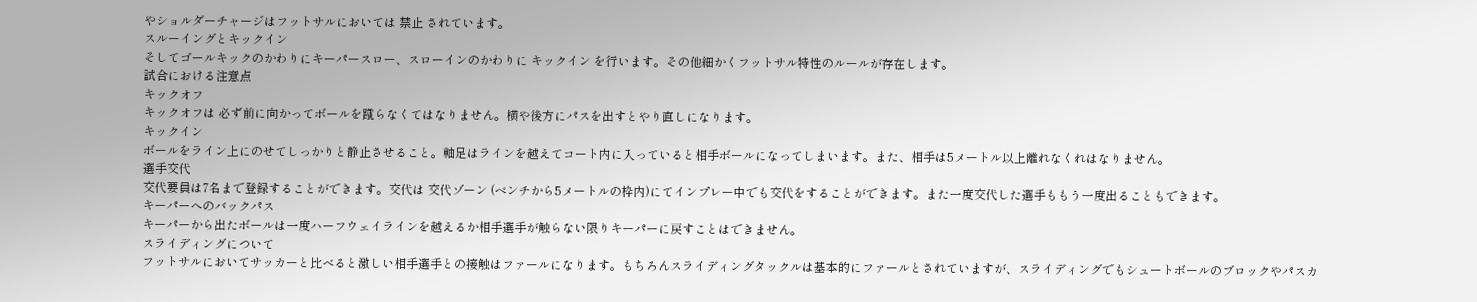やショルダーチャージはフットサルにおいては 禁止 されています。
スルーイングとキックイン
そしてゴールキックのかわりにキーパースロー、スローインのかわりに キックイン を行います。その他細かくフットサル特性のルールが存在します。
試合における注意点
キックオフ
キックオフは 必ず前に向かってボールを蹴らなくてはなりません。横や後方にパスを出すとやり直しになります。
キックイン
ボールをライン上にのせてしっかりと静止させること。軸足はラインを越えてコート内に入っていると相手ボールになってしまいます。また、相手は5メートル以上離れなくれはなりません。
選手交代
交代要員は7名まで登録することができます。交代は 交代ゾーン (ベンチから5メートルの枠内)にてインプレー中でも交代をすることができます。また一度交代した選手ももう一度出ることもできます。
キーパーへのバックパス
キーパーから出たボールは一度ハーフウェイラインを越えるか相手選手が触らない限りキーパーに戻すことはできません。
スライディングについて
フットサルにおいてサッカーと比べると激しい相手選手との接触はファールになります。もちろんスライディングタックルは基本的にファールとされていますが、スライディングでもシュートボールのブロックやパスカ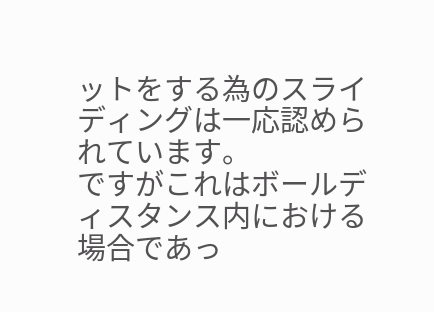ットをする為のスライディングは一応認められています。
ですがこれはボールディスタンス内における場合であっ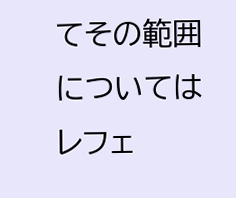てその範囲についてはレフェ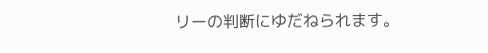リーの判断にゆだねられます。